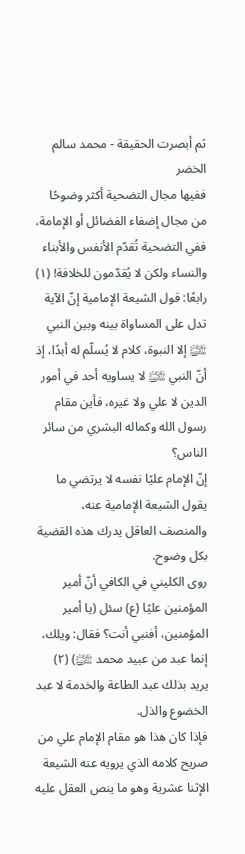ثم أبصرت الحقيقة - محمد سالم الخضر
ففيها مجال التضحية أكثر وضوحًا من مجال إضفاء الفضائل أو الإمامة، ففي التضحية تُقدّم الأنفس والأبناء والنساء ولكن لا يُقدّمون للخلافة! (١)
رابعًا: قول الشيعة الإمامية إنّ الآية تدل على المساواة بينه وبين النبي ﵌ إلا النبوة، كلام لا يُسلّم له أبدًا، إذ أنّ النبي ﵌ لا يساويه أحد في أمور الدين لا علي ولا غيره، فأين مقام رسول الله وكماله البشري من سائر الناس؟
إنّ الإمام عليًا نفسه لا يرتضي ما يقول الشيعة الإمامية عنه، والمنصف العاقل يدرك هذه القضية بكل وضوح.
روى الكليني في الكافي أنّ أمير المؤمنين عليًا (ع) سئل (يا أمير المؤمنين، أفنبي أنت؟ فقال: ويلك، إنما عبد من عبيد محمد ﵌) (٢) يريد بذلك عبد الطاعة والخدمة لا عبد الخضوع والذل.
فإذا كان هذا هو مقام الإمام علي من صريح كلامه الذي يرويه عنه الشيعة الإثنا عشرية وهو ما ينص العقل عليه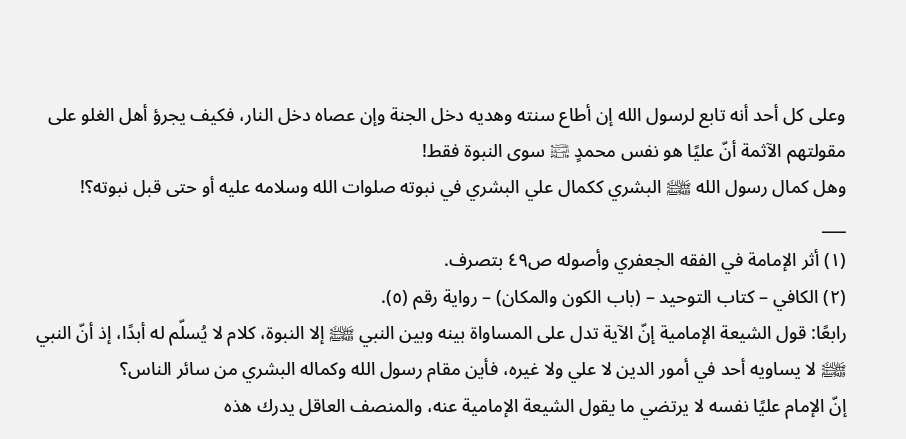وعلى كل أحد أنه تابع لرسول الله إن أطاع سنته وهديه دخل الجنة وإن عصاه دخل النار، فكيف يجرؤ أهل الغلو على مقولتهم الآثمة أنّ عليًا هو نفس محمدٍ ﵊ سوى النبوة فقط!
وهل كمال رسول الله ﵌ البشري ككمال علي البشري في نبوته صلوات الله وسلامه عليه أو حتى قبل نبوته؟!
___
(١) أثر الإمامة في الفقه الجعفري وأصوله ص٤٩ بتصرف.
(٢) الكافي – كتاب التوحيد – (باب الكون والمكان) – رواية رقم (٥).
رابعًا: قول الشيعة الإمامية إنّ الآية تدل على المساواة بينه وبين النبي ﵌ إلا النبوة، كلام لا يُسلّم له أبدًا، إذ أنّ النبي ﵌ لا يساويه أحد في أمور الدين لا علي ولا غيره، فأين مقام رسول الله وكماله البشري من سائر الناس؟
إنّ الإمام عليًا نفسه لا يرتضي ما يقول الشيعة الإمامية عنه، والمنصف العاقل يدرك هذه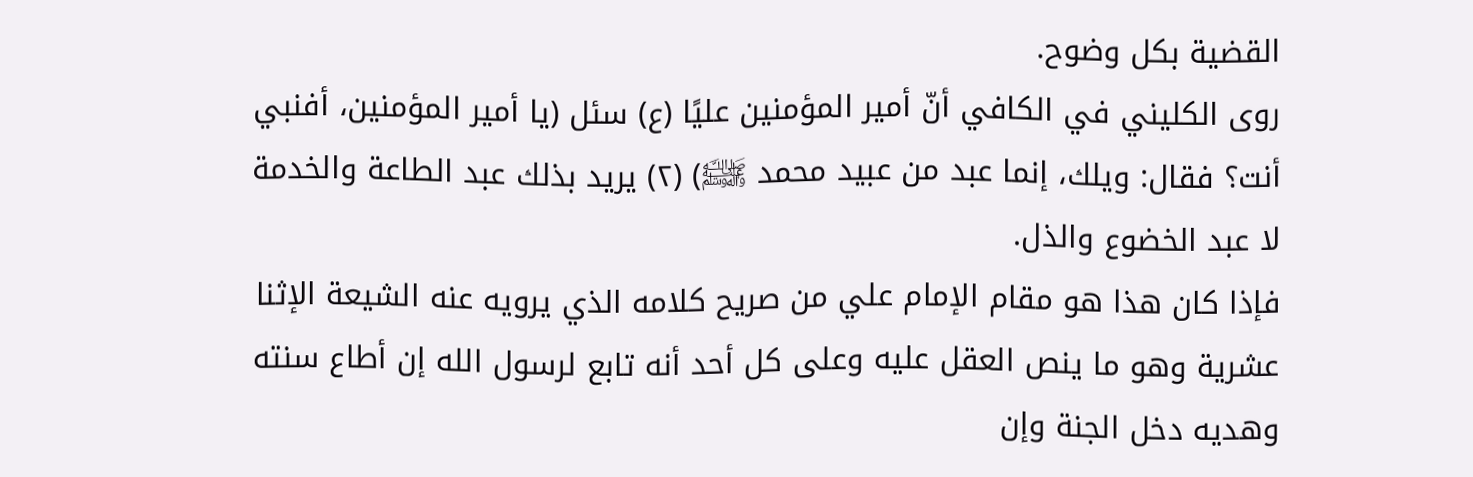القضية بكل وضوح.
روى الكليني في الكافي أنّ أمير المؤمنين عليًا (ع) سئل (يا أمير المؤمنين، أفنبي أنت؟ فقال: ويلك، إنما عبد من عبيد محمد ﵌) (٢) يريد بذلك عبد الطاعة والخدمة لا عبد الخضوع والذل.
فإذا كان هذا هو مقام الإمام علي من صريح كلامه الذي يرويه عنه الشيعة الإثنا عشرية وهو ما ينص العقل عليه وعلى كل أحد أنه تابع لرسول الله إن أطاع سنته وهديه دخل الجنة وإن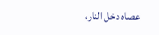عصاه دخل النار،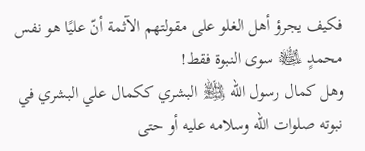فكيف يجرؤ أهل الغلو على مقولتهم الآثمة أنّ عليًا هو نفس محمدٍ ﵊ سوى النبوة فقط!
وهل كمال رسول الله ﵌ البشري ككمال علي البشري في نبوته صلوات الله وسلامه عليه أو حتى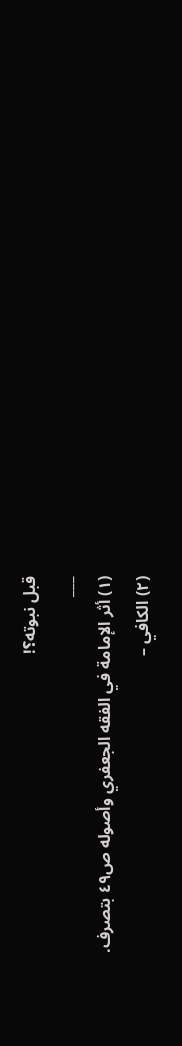قبل نبوته؟!
___
(١) أثر الإمامة في الفقه الجعفري وأصوله ص٤٩ بتصرف.
(٢) الكافي –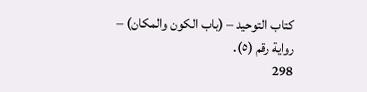كتاب التوحيد – (باب الكون والمكان) – رواية رقم (٥).
298